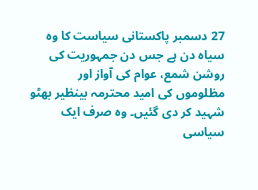27 دسمبر پاکستانی سیاست کا وہ سیاہ دن ہے جس دن جمہوریت کی روشن شمع، عوام کی آواز اور مظلوموں کی امید محترمہ بینظیر بھٹو شہید کر دی گئیں۔ وہ صرف ایک سیاسی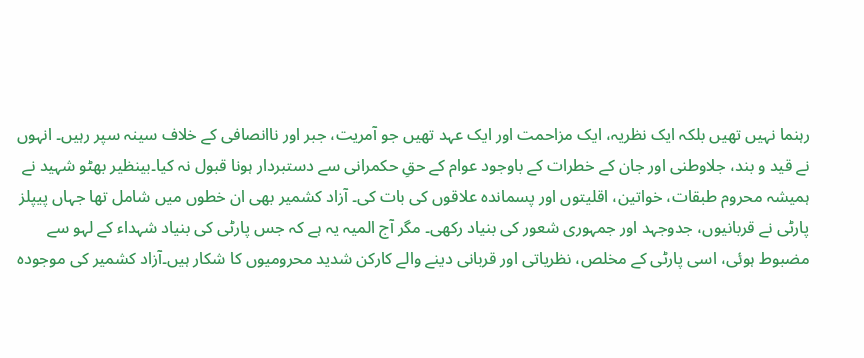رہنما نہیں تھیں بلکہ ایک نظریہ، ایک مزاحمت اور ایک عہد تھیں جو آمریت، جبر اور ناانصافی کے خلاف سینہ سپر رہیں۔ انہوں نے قید و بند، جلاوطنی اور جان کے خطرات کے باوجود عوام کے حقِ حکمرانی سے دستبردار ہونا قبول نہ کیا۔بینظیر بھٹو شہید نے ہمیشہ محروم طبقات، خواتین، اقلیتوں اور پسماندہ علاقوں کی بات کی۔ آزاد کشمیر بھی ان خطوں میں شامل تھا جہاں پیپلز پارٹی نے قربانیوں، جدوجہد اور جمہوری شعور کی بنیاد رکھی۔ مگر آج المیہ یہ ہے کہ جس پارٹی کی بنیاد شہداء کے لہو سے مضبوط ہوئی، اسی پارٹی کے مخلص، نظریاتی اور قربانی دینے والے کارکن شدید محرومیوں کا شکار ہیں۔آزاد کشمیر کی موجودہ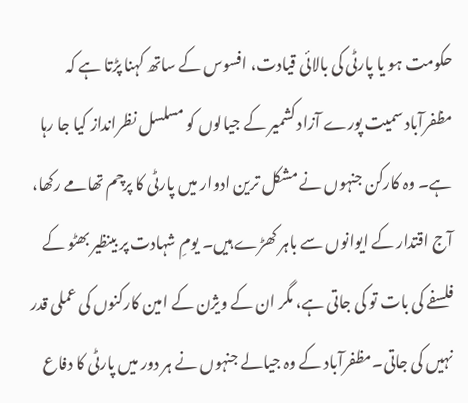حکومت ہو یا پارٹی کی بالائی قیادت، افسوس کے ساتھ کہنا پڑتا ہے کہ مظفرآباد سمیت پورے آزاد کشمیر کے جیالوں کو مسلسل نظرانداز کیا جا رہا ہے۔ وہ کارکن جنہوں نے مشکل ترین ادوار میں پارٹی کا پرچم تھامے رکھا، آج اقتدار کے ایوانوں سے باہر کھڑے ہیں۔ یومِ شہادت پر بینظیر بھٹو کے فلسفے کی بات تو کی جاتی ہے، مگر ان کے ویژن کے امین کارکنوں کی عملی قدر نہیں کی جاتی۔مظفرآباد کے وہ جیالے جنہوں نے ہر دور میں پارٹی کا دفاع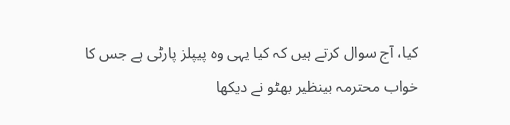کیا، آج سوال کرتے ہیں کہ کیا یہی وہ پیپلز پارٹی ہے جس کا خواب محترمہ بینظیر بھٹو نے دیکھا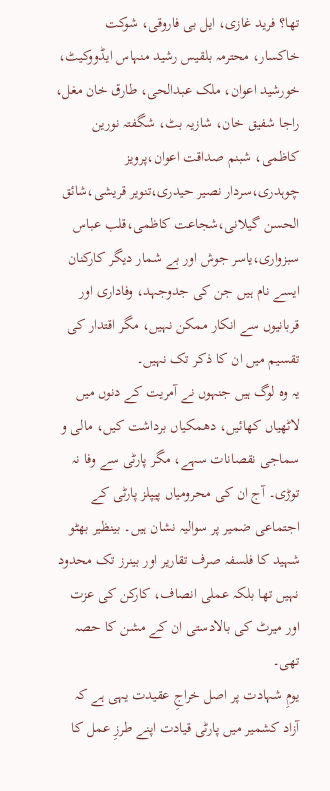تھا؟ فرید غازی، ایل بی فاروقی، شوکت خاکسار، محترمہ بلقیس رشید منہاس ایڈووکیٹ، خورشید اعوان، ملک عبدالحی، طارق خان مغل، راجا شفیق خان، شازیہ بٹ، شگفتہ نورین کاظمی، شبنم صداقت اعوان،پرویز چوہدری،سردار نصیر حیدری،تنویر قریشی،شائق الحسن گیلانی،شجاعت کاظمی،قلب عباس سبزواری،یاسر جوش اور بے شمار دیگر کارکنان ایسے نام ہیں جن کی جدوجہد، وفاداری اور قربانیوں سے انکار ممکن نہیں، مگر اقتدار کی تقسیم میں ان کا ذکر تک نہیں۔
یہ وہ لوگ ہیں جنہوں نے آمریت کے دنوں میں لاٹھیاں کھائیں، دھمکیاں برداشت کیں، مالی و سماجی نقصانات سہے، مگر پارٹی سے وفا نہ توڑی۔ آج ان کی محرومیاں پیپلز پارٹی کے اجتماعی ضمیر پر سوالیہ نشان ہیں۔ بینظیر بھٹو شہید کا فلسفہ صرف تقاریر اور بینرز تک محدود نہیں تھا بلکہ عملی انصاف، کارکن کی عزت اور میرٹ کی بالادستی ان کے مشن کا حصہ تھی۔
یومِ شہادت پر اصل خراجِ عقیدت یہی ہے کہ آزاد کشمیر میں پارٹی قیادت اپنے طرزِ عمل کا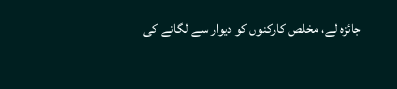جائزہ لے، مخلص کارکنوں کو دیوار سے لگانے کی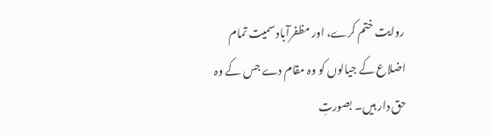روایت ختم کرے، اور مظفرآباد سمیت تمام اضلاع کے جیالوں کو وہ مقام دے جس کے وہ حق دار ہیں۔ بصورتِ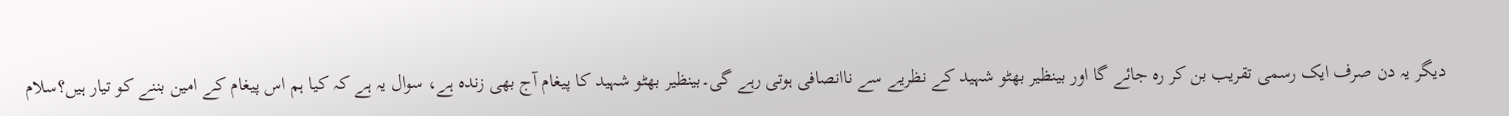دیگر یہ دن صرف ایک رسمی تقریب بن کر رہ جائے گا اور بینظیر بھٹو شہید کے نظریے سے ناانصافی ہوتی رہے گی۔بینظیر بھٹو شہید کا پیغام آج بھی زندہ ہے، سوال یہ ہے کہ کیا ہم اس پیغام کے امین بننے کو تیار ہیں؟سلام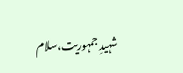شہیدِ جمہوریت،سلام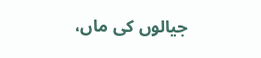جیالوں کی ماں،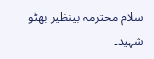سلام محترمہ بینظیر بھٹو شہید۔